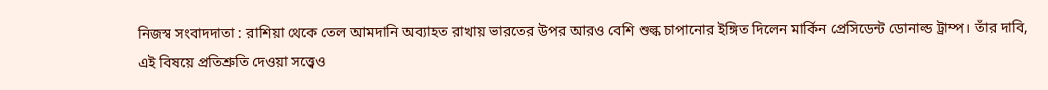নিজস্ব সংবাদদাতা : রাশিয়া থেকে তেল আমদানি অব্যাহত রাখায় ভারতের উপর আরও বেশি শুল্ক চাপানোর ইঙ্গিত দিলেন মার্কিন প্রেসিডেন্ট ডোনাল্ড ট্রাম্প। তাঁর দাবি, এই বিষয়ে প্রতিশ্রুতি দেওয়া সত্ত্বেও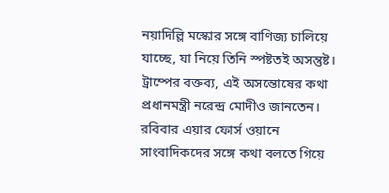নয়াদিল্লি মস্কোর সঙ্গে বাণিজ্য চালিয়ে যাচ্ছে, যা নিয়ে তিনি স্পষ্টতই অসন্তুষ্ট। ট্রাম্পের বক্তব্য, এই অসন্তোষের কথা প্রধানমন্ত্রী নরেন্দ্র মোদীও জানতেন। রবিবার এয়ার ফোর্স ওয়ানে সাংবাদিকদের সঙ্গে কথা বলতে গিয়ে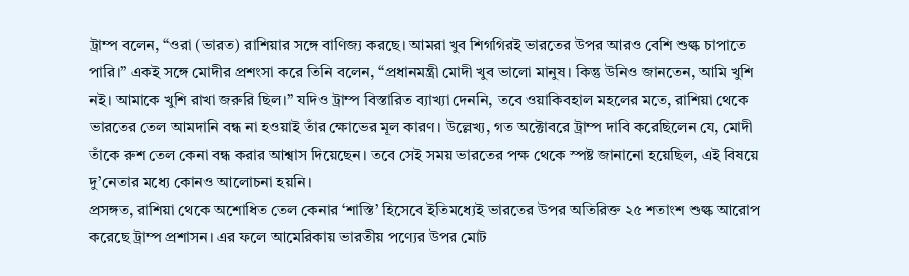ট্রাম্প বলেন, “ওরা (ভারত) রাশিয়ার সঙ্গে বাণিজ্য করছে। আমরা খুব শিগগিরই ভারতের উপর আরও বেশি শুল্ক চাপাতে পারি।” একই সঙ্গে মোদীর প্রশংসা করে তিনি বলেন, “প্রধানমন্ত্রী মোদী খুব ভালো মানুষ। কিন্তু উনিও জানতেন, আমি খুশি নই। আমাকে খুশি রাখা জরুরি ছিল।” যদিও ট্রাম্প বিস্তারিত ব্যাখ্যা দেননি, তবে ওয়াকিবহাল মহলের মতে, রাশিয়া থেকে ভারতের তেল আমদানি বন্ধ না হওয়াই তাঁর ক্ষোভের মূল কারণ। উল্লেখ্য, গত অক্টোবরে ট্রাম্প দাবি করেছিলেন যে, মোদী তাঁকে রুশ তেল কেনা বন্ধ করার আশ্বাস দিয়েছেন। তবে সেই সময় ভারতের পক্ষ থেকে স্পষ্ট জানানো হয়েছিল, এই বিষয়ে দু’নেতার মধ্যে কোনও আলোচনা হয়নি।
প্রসঙ্গত, রাশিয়া থেকে অশোধিত তেল কেনার ‘শাস্তি’ হিসেবে ইতিমধ্যেই ভারতের উপর অতিরিক্ত ২৫ শতাংশ শুল্ক আরোপ করেছে ট্রাম্প প্রশাসন। এর ফলে আমেরিকায় ভারতীয় পণ্যের উপর মোট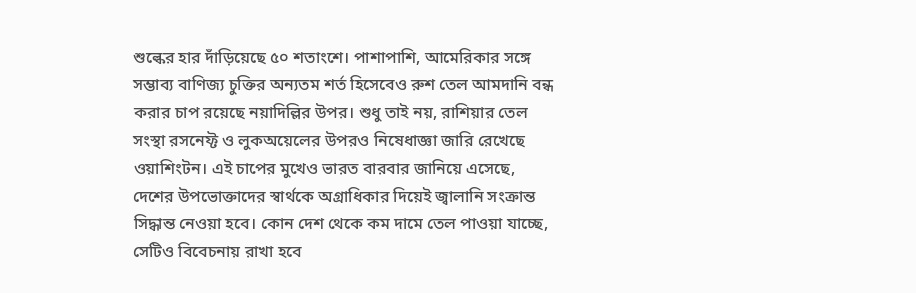শুল্কের হার দাঁড়িয়েছে ৫০ শতাংশে। পাশাপাশি, আমেরিকার সঙ্গে সম্ভাব্য বাণিজ্য চুক্তির অন্যতম শর্ত হিসেবেও রুশ তেল আমদানি বন্ধ করার চাপ রয়েছে নয়াদিল্লির উপর। শুধু তাই নয়, রাশিয়ার তেল সংস্থা রসনেফ্ট ও লুকঅয়েলের উপরও নিষেধাজ্ঞা জারি রেখেছে ওয়াশিংটন। এই চাপের মুখেও ভারত বারবার জানিয়ে এসেছে, দেশের উপভোক্তাদের স্বার্থকে অগ্রাধিকার দিয়েই জ্বালানি সংক্রান্ত সিদ্ধান্ত নেওয়া হবে। কোন দেশ থেকে কম দামে তেল পাওয়া যাচ্ছে, সেটিও বিবেচনায় রাখা হবে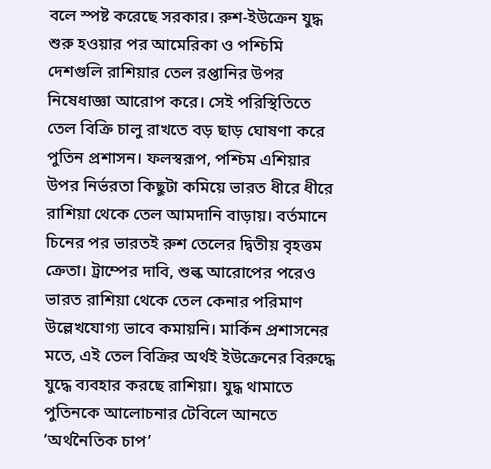বলে স্পষ্ট করেছে সরকার। রুশ-ইউক্রেন যুদ্ধ শুরু হওয়ার পর আমেরিকা ও পশ্চিমি দেশগুলি রাশিয়ার তেল রপ্তানির উপর নিষেধাজ্ঞা আরোপ করে। সেই পরিস্থিতিতে তেল বিক্রি চালু রাখতে বড় ছাড় ঘোষণা করে পুতিন প্রশাসন। ফলস্বরূপ, পশ্চিম এশিয়ার উপর নির্ভরতা কিছুটা কমিয়ে ভারত ধীরে ধীরে রাশিয়া থেকে তেল আমদানি বাড়ায়। বর্তমানে চিনের পর ভারতই রুশ তেলের দ্বিতীয় বৃহত্তম ক্রেতা। ট্রাম্পের দাবি, শুল্ক আরোপের পরেও ভারত রাশিয়া থেকে তেল কেনার পরিমাণ উল্লেখযোগ্য ভাবে কমায়নি। মার্কিন প্রশাসনের মতে, এই তেল বিক্রির অর্থই ইউক্রেনের বিরুদ্ধে যুদ্ধে ব্যবহার করছে রাশিয়া। যুদ্ধ থামাতে পুতিনকে আলোচনার টেবিলে আনতে ‘অর্থনৈতিক চাপ’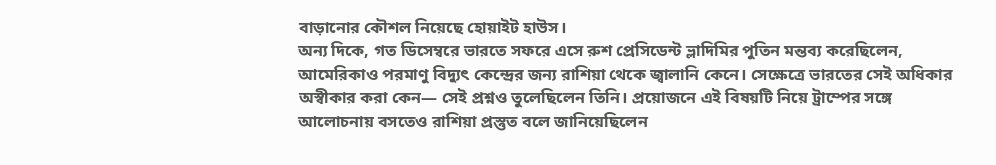বাড়ানোর কৌশল নিয়েছে হোয়াইট হাউস।
অন্য দিকে, গত ডিসেম্বরে ভারতে সফরে এসে রুশ প্রেসিডেন্ট ভ্লাদিমির পুতিন মন্তব্য করেছিলেন, আমেরিকাও পরমাণু বিদ্যুৎ কেন্দ্রের জন্য রাশিয়া থেকে জ্বালানি কেনে। সেক্ষেত্রে ভারতের সেই অধিকার অস্বীকার করা কেন— সেই প্রশ্নও তুলেছিলেন তিনি। প্রয়োজনে এই বিষয়টি নিয়ে ট্রাম্পের সঙ্গে আলোচনায় বসতেও রাশিয়া প্রস্তুত বলে জানিয়েছিলেন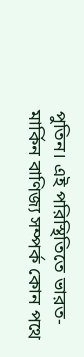পুতিন। এই পরিস্থিতিতে ভারত-মার্কিন বাণিজ্য সম্পর্ক কোন পথে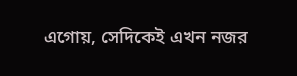এগোয়, সেদিকেই এখন নজর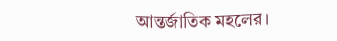আন্তর্জাতিক মহলের।